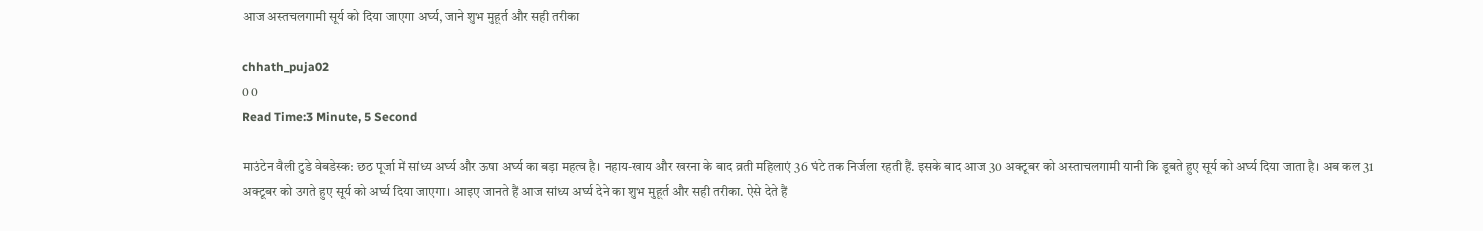आज अस्‍तचलगामी सूर्य को दिया जाएगा अर्घ्‍य, जाने शुभ मुहूर्त और सही तरीका

chhath_puja02
0 0
Read Time:3 Minute, 5 Second

माउंटेन वैली टुडे वेबडेस्क: छठ पूर्जा में सांध्‍य अर्घ्‍य और ऊषा अर्घ्‍य का बड़ा महत्‍व है। नहाय-खाय और खरना के बाद व्रती महिलाएं 36 घंटे तक निर्जला रहती हैं. इसके बाद आज 30 अक्‍टूबर को अस्‍ताचलगामी यानी कि डूबते हुए सूर्य को अर्घ्‍य दिया जाता है। अब कल 31 अक्‍टूबर को उगते हुए सूर्य को अर्घ्‍य दिया जाएगा। आइए जानते हैं आज सांध्‍य अर्घ्‍य देने का शुभ मुहूर्त और सही तरीका. ऐसे देते हैं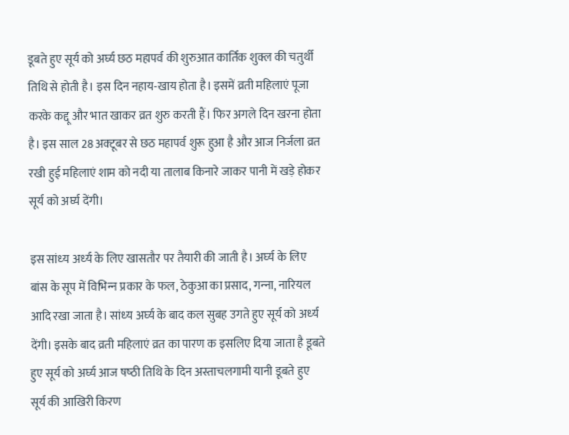डूबते हुए सूर्य को अर्घ्य छठ महापर्व की शुरुआत कार्तिक शुक्ल की चतुर्थी तिथि से होती है। इस दिन नहाय-खाय होता है। इसमें व्रती महिलाएं पूजा करके कद्दू और भात खाकर व्रत शुरु करती हैं। फिर अगले दिन खरना होता है। इस साल 28 अक्‍टूबर से छठ महापर्व शुरू हुआ है और आज निर्जला व्रत रखी हुई महिलाएं शाम को नदी या तालाब किनारे जाकर पानी में खड़े होकर सूर्य को अर्घ्‍य देंगी।

इस सांध्‍य अर्ध्‍य के लिए खासतौर पर तैयारी की जाती है। अर्घ्‍य के लिए बांस के सूप में विभिन्‍न प्रकार के फल, ठेकुआ का प्रसाद, गन्‍ना, नारियल आदि रखा जाता है। सांध्‍य अर्घ्‍य के बाद कल सुबह उगते हुए सूर्य को अर्ध्‍य देंगी। इसके बाद व्रती महिलाएं व्रत का पारण क इसलिए दिया जाता है डूबते हुए सूर्य को अर्घ्य आज षष्‍ठी तिथि के दिन अस्ताचलगामी यानी डूबते हुए सूर्य की आखिरी किरण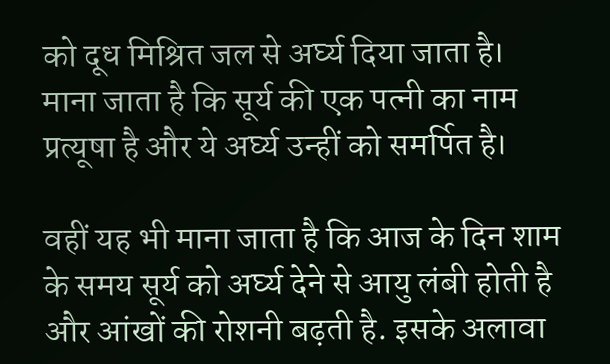को दूध मिश्रित जल से अर्घ्य दिया जाता है। माना जाता है कि सूर्य की एक पत्नी का नाम प्रत्यूषा है और ये अर्घ्य उन्हीं को समर्पित है।

वहीं यह भी माना जाता है कि आज के दिन शाम के समय सूर्य को अर्घ्य देने से आयु लंबी होती है और आंखों की रोशनी बढ़ती है. इसके अलावा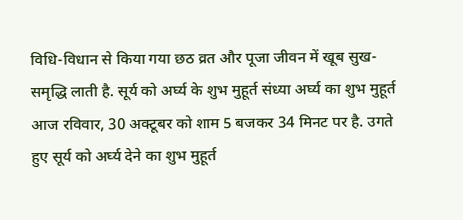विधि-विधान से किया गया छठ व्रत और पूजा जीवन में खूब सुख-समृद्धि लाती है. सूर्य को अर्घ्‍य के शुभ मुहूर्त संध्या अर्घ्य का शुभ मुहूर्त आज रविवार, 30 अक्टूबर को शाम 5 बजकर 34 मिनट पर है. उगते हुए सूर्य को अर्घ्‍य देने का शुभ मुहूर्त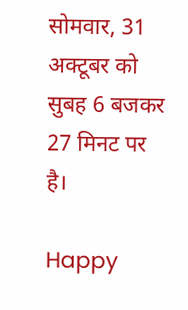सोमवार, 31 अक्टूबर को सुबह 6 बजकर 27 मिनट पर है।

Happy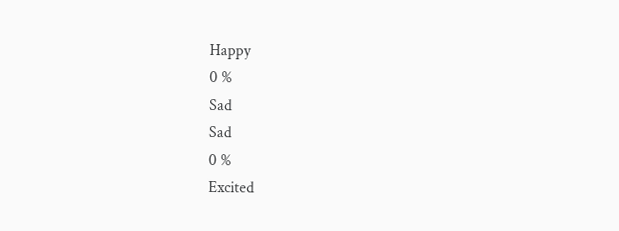Happy
0 %
Sad
Sad
0 %
Excited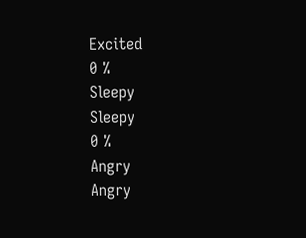Excited
0 %
Sleepy
Sleepy
0 %
Angry
Angry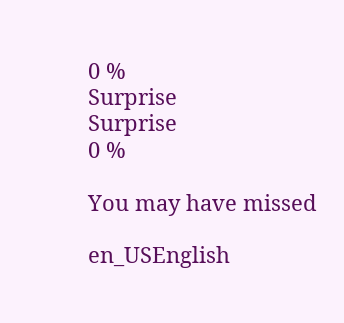0 %
Surprise
Surprise
0 %

You may have missed

en_USEnglish